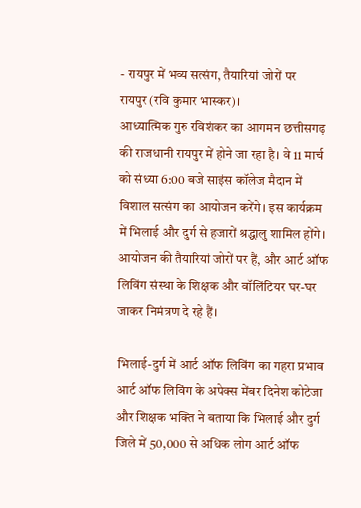- रायपुर में भव्य सत्संग, तैयारियां जोरों पर
रायपुर (रवि कुमार भास्कर)।
आध्यात्मिक गुरु रविशंकर का आगमन छत्तीसगढ़ की राजधानी रायपुर में होने जा रहा है। वे 11 मार्च को संध्या 6:00 बजे साइंस कॉलेज मैदान में विशाल सत्संग का आयोजन करेंगे। इस कार्यक्रम में भिलाई और दुर्ग से हजारों श्रद्धालु शामिल होंगे। आयोजन की तैयारियां जोरों पर हैं, और आर्ट ऑफ लिविंग संस्था के शिक्षक और वॉलिंटियर घर-घर जाकर निमंत्रण दे रहे हैं।

भिलाई-दुर्ग में आर्ट ऑफ लिविंग का गहरा प्रभाव
आर्ट ऑफ लिविंग के अपेक्स मेंबर दिनेश कोटेजा और शिक्षक भक्ति ने बताया कि भिलाई और दुर्ग जिले में 50,000 से अधिक लोग आर्ट ऑफ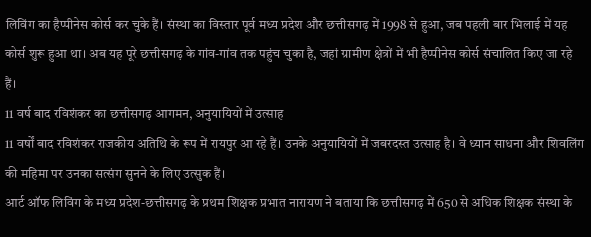लिविंग का हैप्पीनेस कोर्स कर चुके हैं। संस्था का विस्तार पूर्व मध्य प्रदेश और छत्तीसगढ़ में 1998 से हुआ, जब पहली बार भिलाई में यह कोर्स शुरू हुआ था। अब यह पूरे छत्तीसगढ़ के गांव-गांव तक पहुंच चुका है, जहां ग्रामीण क्षेत्रों में भी हैप्पीनेस कोर्स संचालित किए जा रहे हैं।
11 वर्ष बाद रविशंकर का छत्तीसगढ़ आगमन, अनुयायियों में उत्साह
11 वर्षों बाद रविशंकर राजकीय अतिथि के रूप में रायपुर आ रहे हैं। उनके अनुयायियों में जबरदस्त उत्साह है। वे ध्यान साधना और शिवलिंग की महिमा पर उनका सत्संग सुनने के लिए उत्सुक हैं।
आर्ट ऑफ लिविंग के मध्य प्रदेश-छत्तीसगढ़ के प्रथम शिक्षक प्रभात नारायण ने बताया कि छत्तीसगढ़ में 650 से अधिक शिक्षक संस्था के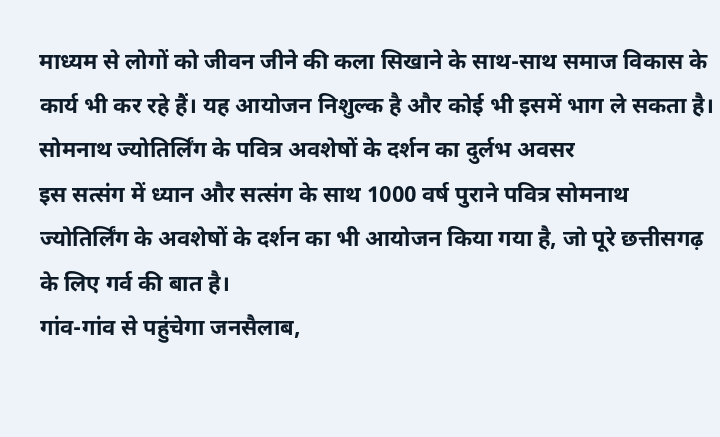माध्यम से लोगों को जीवन जीने की कला सिखाने के साथ-साथ समाज विकास के कार्य भी कर रहे हैं। यह आयोजन निशुल्क है और कोई भी इसमें भाग ले सकता है।
सोमनाथ ज्योतिर्लिंग के पवित्र अवशेषों के दर्शन का दुर्लभ अवसर
इस सत्संग में ध्यान और सत्संग के साथ 1000 वर्ष पुराने पवित्र सोमनाथ ज्योतिर्लिंग के अवशेषों के दर्शन का भी आयोजन किया गया है, जो पूरे छत्तीसगढ़ के लिए गर्व की बात है।
गांव-गांव से पहुंचेगा जनसैलाब,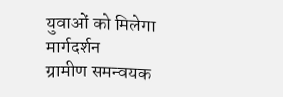युवाओं को मिलेगा मार्गदर्शन
ग्रामीण समन्वयक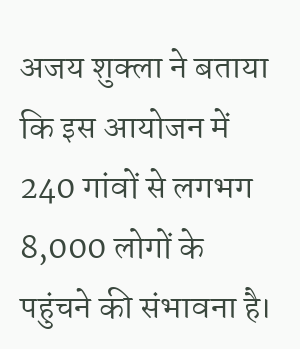अजय शुक्ला ने बताया कि इस आयोजन में 240 गांवों से लगभग 8,000 लोगों के पहुंचने की संभावना है।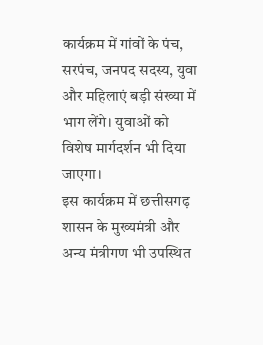कार्यक्रम में गांवों के पंच, सरपंच, जनपद सदस्य, युवा और महिलाएं बड़ी संख्या में भाग लेंगे। युवाओं को विशेष मार्गदर्शन भी दिया जाएगा।
इस कार्यक्रम में छत्तीसगढ़ शासन के मुख्यमंत्री और अन्य मंत्रीगण भी उपस्थित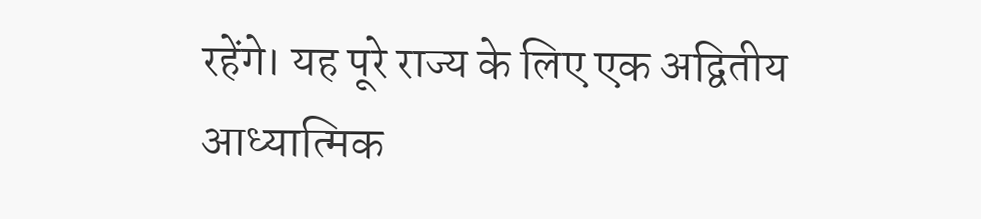रहेंगे। यह पूरे राज्य के लिए एक अद्वितीय आध्यात्मिक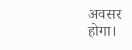अवसर होगा।